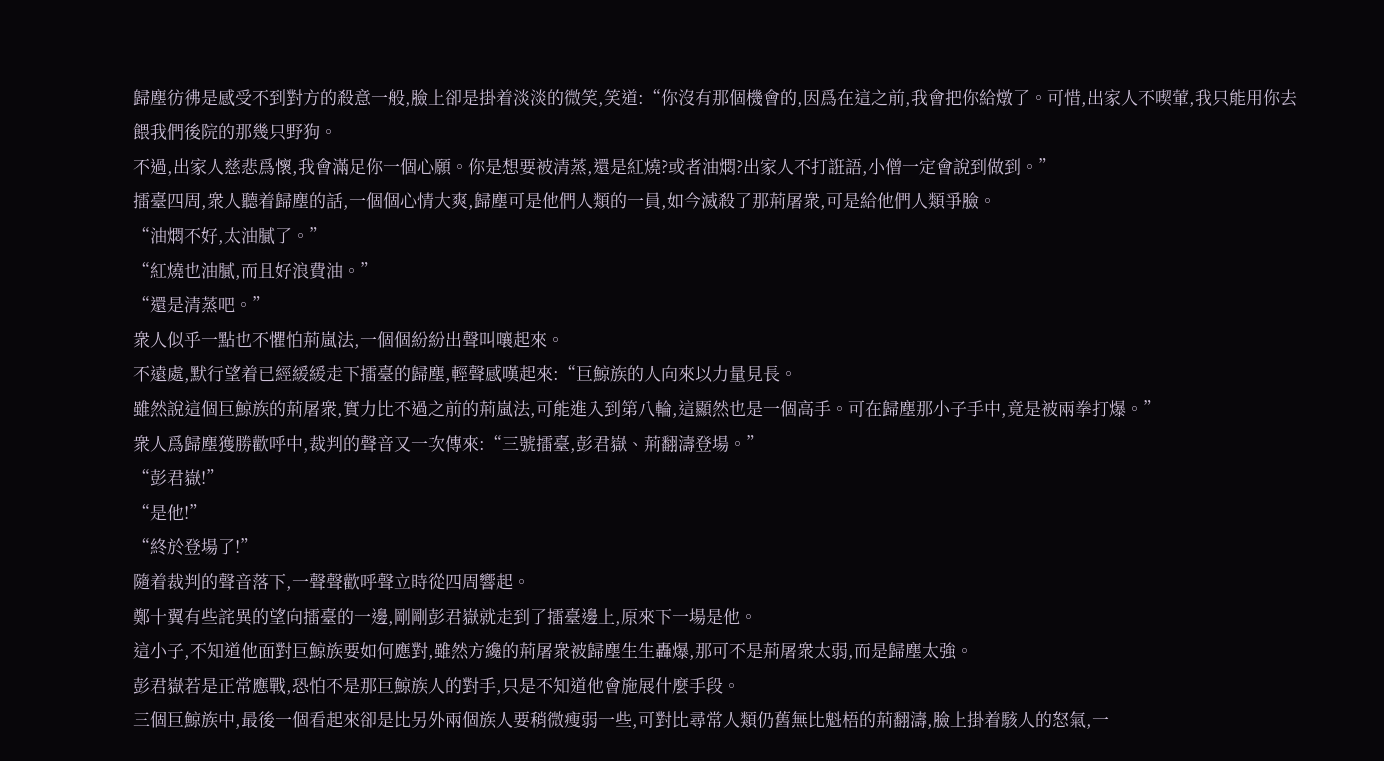歸塵彷彿是感受不到對方的殺意一般,臉上卻是掛着淡淡的微笑,笑道:“你沒有那個機會的,因爲在這之前,我會把你給燉了。可惜,出家人不喫葷,我只能用你去餵我們後院的那幾只野狗。
不過,出家人慈悲爲懷,我會滿足你一個心願。你是想要被清蒸,還是紅燒?或者油燜?出家人不打誑語,小僧一定會說到做到。”
擂臺四周,衆人聽着歸塵的話,一個個心情大爽,歸塵可是他們人類的一員,如今滅殺了那荊屠衆,可是給他們人類爭臉。
“油燜不好,太油膩了。”
“紅燒也油膩,而且好浪費油。”
“還是清蒸吧。”
衆人似乎一點也不懼怕荊嵐法,一個個紛紛出聲叫嚷起來。
不遠處,默行望着已經緩緩走下擂臺的歸塵,輕聲感嘆起來:“巨鯨族的人向來以力量見長。
雖然說這個巨鯨族的荊屠衆,實力比不過之前的荊嵐法,可能進入到第八輪,這顯然也是一個高手。可在歸塵那小子手中,竟是被兩拳打爆。”
衆人爲歸塵獲勝歡呼中,裁判的聲音又一次傳來:“三號擂臺,彭君嶽、荊翻濤登場。”
“彭君嶽!”
“是他!”
“終於登場了!”
隨着裁判的聲音落下,一聲聲歡呼聲立時從四周響起。
鄭十翼有些詫異的望向擂臺的一邊,剛剛彭君嶽就走到了擂臺邊上,原來下一場是他。
這小子,不知道他面對巨鯨族要如何應對,雖然方纔的荊屠衆被歸塵生生轟爆,那可不是荊屠衆太弱,而是歸塵太強。
彭君嶽若是正常應戰,恐怕不是那巨鯨族人的對手,只是不知道他會施展什麼手段。
三個巨鯨族中,最後一個看起來卻是比另外兩個族人要稍微瘦弱一些,可對比尋常人類仍舊無比魁梧的荊翻濤,臉上掛着駭人的怒氣,一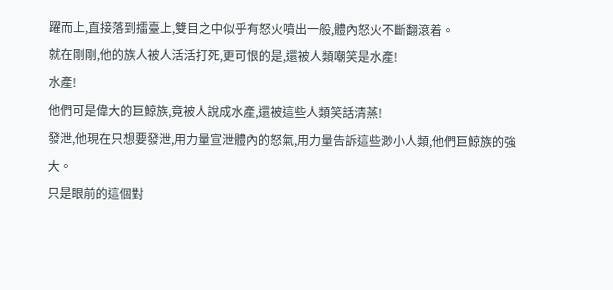躍而上,直接落到擂臺上,雙目之中似乎有怒火噴出一般,體內怒火不斷翻滾着。
就在剛剛,他的族人被人活活打死,更可恨的是,還被人類嘲笑是水產!
水產!
他們可是偉大的巨鯨族,竟被人說成水產,還被這些人類笑話清蒸!
發泄,他現在只想要發泄,用力量宣泄體內的怒氣,用力量告訴這些渺小人類,他們巨鯨族的強大。
只是眼前的這個對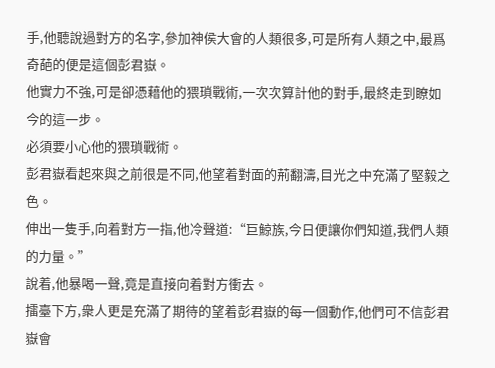手,他聽說過對方的名字,參加神侯大會的人類很多,可是所有人類之中,最爲奇葩的便是這個彭君嶽。
他實力不強,可是卻憑藉他的猥瑣戰術,一次次算計他的對手,最終走到瞭如今的這一步。
必須要小心他的猥瑣戰術。
彭君嶽看起來與之前很是不同,他望着對面的荊翻濤,目光之中充滿了堅毅之色。
伸出一隻手,向着對方一指,他冷聲道:“巨鯨族,今日便讓你們知道,我們人類的力量。”
說着,他暴喝一聲,竟是直接向着對方衝去。
擂臺下方,衆人更是充滿了期待的望着彭君嶽的每一個動作,他們可不信彭君嶽會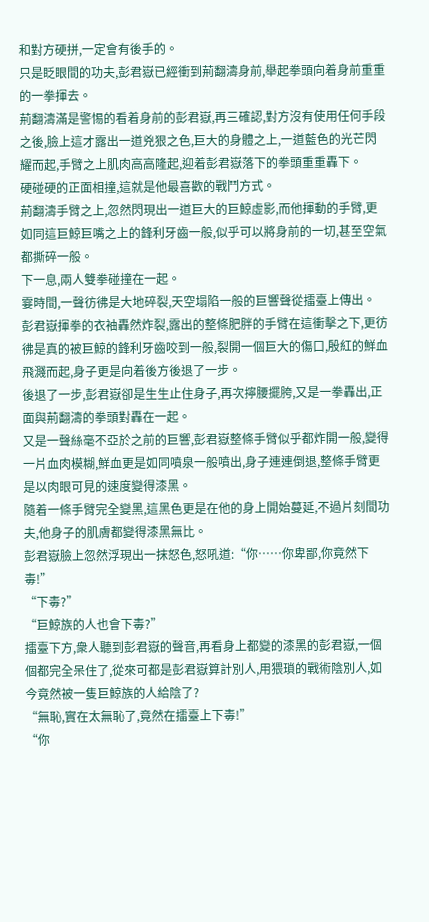和對方硬拼,一定會有後手的。
只是眨眼間的功夫,彭君嶽已經衝到荊翻濤身前,舉起拳頭向着身前重重的一拳揮去。
荊翻濤滿是警惕的看着身前的彭君嶽,再三確認,對方沒有使用任何手段之後,臉上這才露出一道兇狠之色,巨大的身體之上,一道藍色的光芒閃耀而起,手臂之上肌肉高高隆起,迎着彭君嶽落下的拳頭重重轟下。
硬碰硬的正面相撞,這就是他最喜歡的戰鬥方式。
荊翻濤手臂之上,忽然閃現出一道巨大的巨鯨虛影,而他揮動的手臂,更如同這巨鯨巨嘴之上的鋒利牙齒一般,似乎可以將身前的一切,甚至空氣都撕碎一般。
下一息,兩人雙拳碰撞在一起。
霎時間,一聲彷彿是大地碎裂,天空塌陷一般的巨響聲從擂臺上傳出。
彭君嶽揮拳的衣袖轟然炸裂,露出的整條肥胖的手臂在這衝擊之下,更彷彿是真的被巨鯨的鋒利牙齒咬到一般,裂開一個巨大的傷口,殷紅的鮮血飛濺而起,身子更是向着後方後退了一步。
後退了一步,彭君嶽卻是生生止住身子,再次擰腰擺胯,又是一拳轟出,正面與荊翻濤的拳頭對轟在一起。
又是一聲絲毫不亞於之前的巨響,彭君嶽整條手臂似乎都炸開一般,變得一片血肉模糊,鮮血更是如同噴泉一般噴出,身子連連倒退,整條手臂更是以肉眼可見的速度變得漆黑。
隨着一條手臂完全變黑,這黑色更是在他的身上開始蔓延,不過片刻間功夫,他身子的肌膚都變得漆黑無比。
彭君嶽臉上忽然浮現出一抹怒色,怒吼道:“你……你卑鄙,你竟然下毒!”
“下毒?”
“巨鯨族的人也會下毒?”
擂臺下方,衆人聽到彭君嶽的聲音,再看身上都變的漆黑的彭君嶽,一個個都完全呆住了,從來可都是彭君嶽算計別人,用猥瑣的戰術陰別人,如今竟然被一隻巨鯨族的人給陰了?
“無恥,實在太無恥了,竟然在擂臺上下毒!”
“你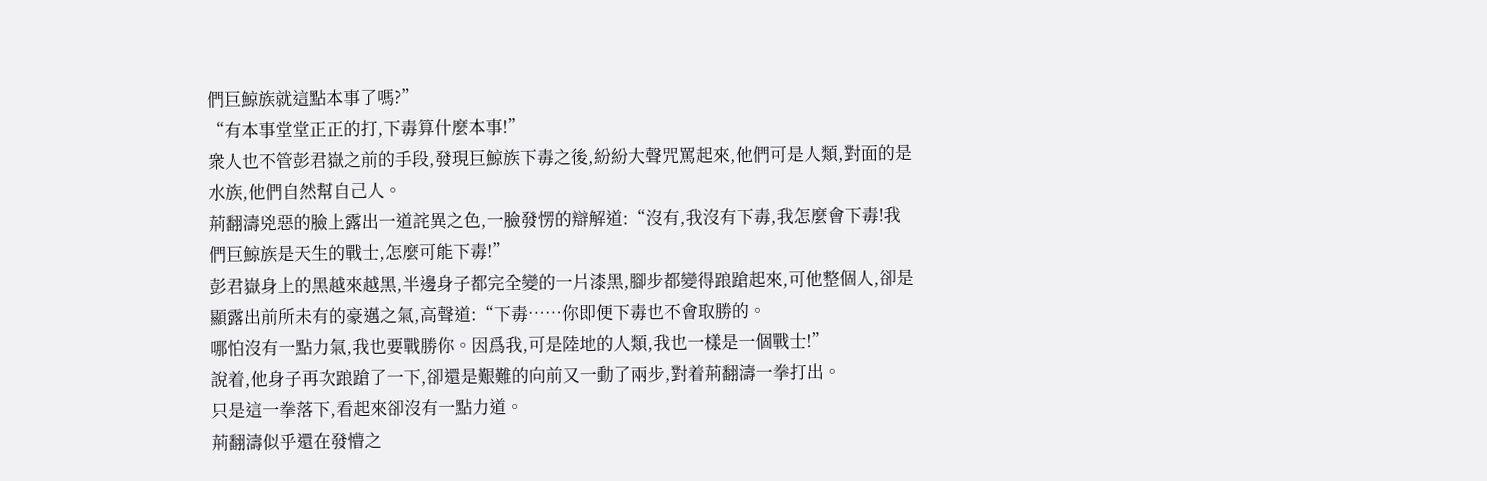們巨鯨族就這點本事了嗎?”
“有本事堂堂正正的打,下毒算什麼本事!”
衆人也不管彭君嶽之前的手段,發現巨鯨族下毒之後,紛紛大聲咒罵起來,他們可是人類,對面的是水族,他們自然幫自己人。
荊翻濤兇惡的臉上露出一道詫異之色,一臉發愣的辯解道:“沒有,我沒有下毒,我怎麼會下毒!我們巨鯨族是天生的戰士,怎麼可能下毒!”
彭君嶽身上的黑越來越黑,半邊身子都完全變的一片漆黑,腳步都變得踉蹌起來,可他整個人,卻是顯露出前所未有的豪邁之氣,高聲道:“下毒……你即便下毒也不會取勝的。
哪怕沒有一點力氣,我也要戰勝你。因爲我,可是陸地的人類,我也一樣是一個戰士!”
說着,他身子再次踉蹌了一下,卻還是艱難的向前又一動了兩步,對着荊翻濤一拳打出。
只是這一拳落下,看起來卻沒有一點力道。
荊翻濤似乎還在發懵之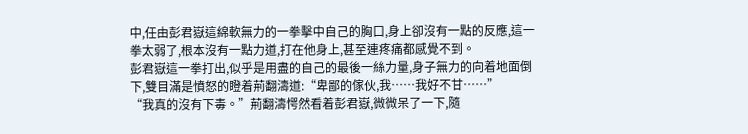中,任由彭君嶽這綿軟無力的一拳擊中自己的胸口,身上卻沒有一點的反應,這一拳太弱了,根本沒有一點力道,打在他身上,甚至連疼痛都感覺不到。
彭君嶽這一拳打出,似乎是用盡的自己的最後一絲力量,身子無力的向着地面倒下,雙目滿是憤怒的瞪着荊翻濤道:“卑鄙的傢伙,我……我好不甘……”
“我真的沒有下毒。”荊翻濤愕然看着彭君嶽,微微呆了一下,隨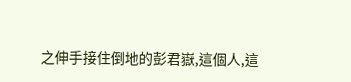之伸手接住倒地的彭君嶽,這個人,這